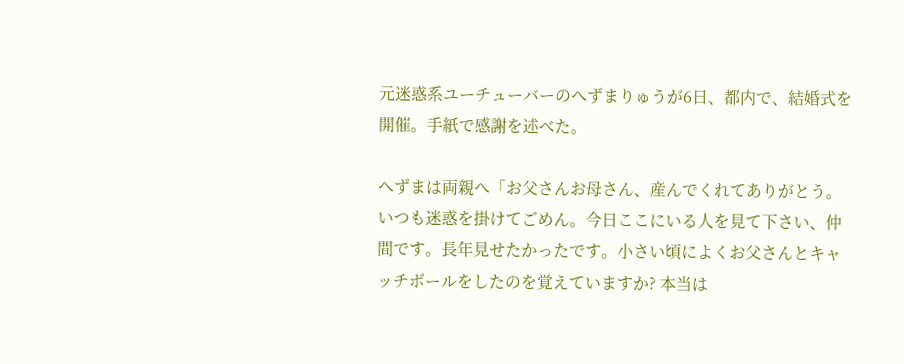元迷惑系ユーチューバーのへずまりゅうが6日、都内で、結婚式を開催。手紙で感謝を述べた。

へずまは両親へ「お父さんお母さん、産んでくれてありがとう。いつも迷惑を掛けてごめん。今日ここにいる人を見て下さい、仲間です。長年見せたかったです。小さい頃によくお父さんとキャッチボールをしたのを覚えていますか? 本当は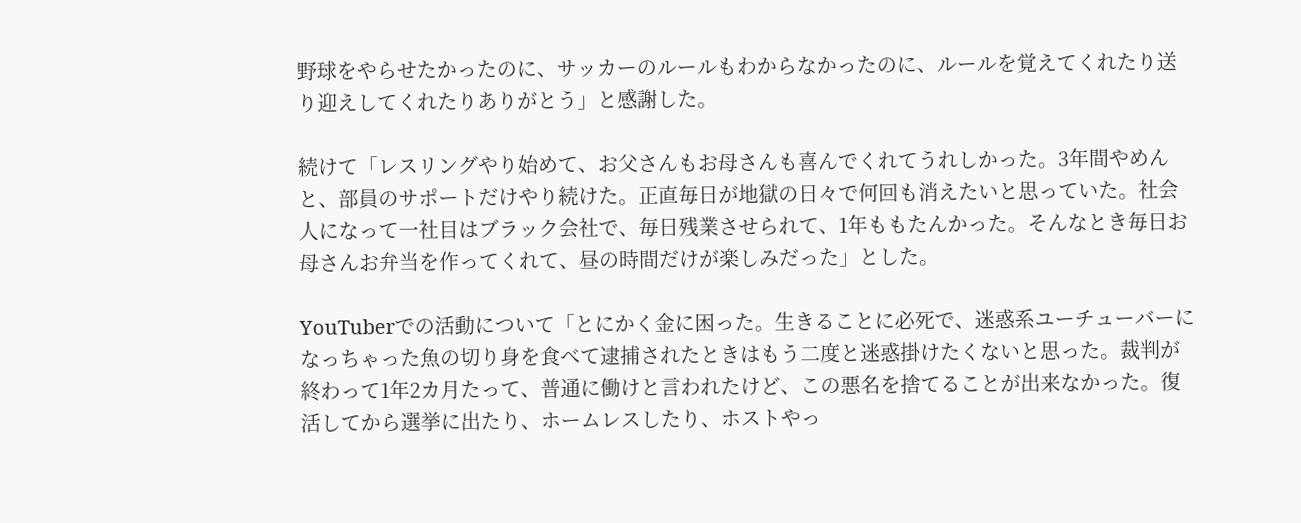野球をやらせたかったのに、サッカーのルールもわからなかったのに、ルールを覚えてくれたり送り迎えしてくれたりありがとう」と感謝した。

続けて「レスリングやり始めて、お父さんもお母さんも喜んでくれてうれしかった。3年間やめんと、部員のサポートだけやり続けた。正直毎日が地獄の日々で何回も消えたいと思っていた。社会人になって一社目はブラック会社で、毎日残業させられて、1年ももたんかった。そんなとき毎日お母さんお弁当を作ってくれて、昼の時間だけが楽しみだった」とした。

YouTuberでの活動について「とにかく金に困った。生きることに必死で、迷惑系ユーチューバーになっちゃった魚の切り身を食べて逮捕されたときはもう二度と迷惑掛けたくないと思った。裁判が終わって1年2カ月たって、普通に働けと言われたけど、この悪名を捨てることが出来なかった。復活してから選挙に出たり、ホームレスしたり、ホストやっ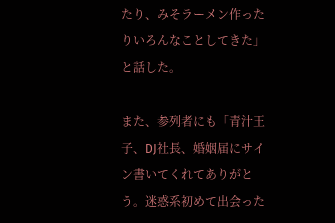たり、みそラーメン作ったりいろんなことしてきた」と話した。

また、参列者にも「青汁王子、DJ社長、婚姻届にサイン書いてくれてありがとう。迷惑系初めて出会った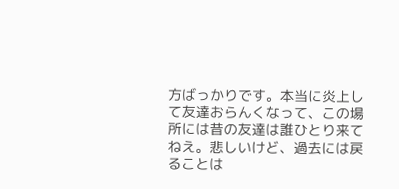方ばっかりです。本当に炎上して友達おらんくなって、この場所には昔の友達は誰ひとり来てねえ。悲しいけど、過去には戻ることは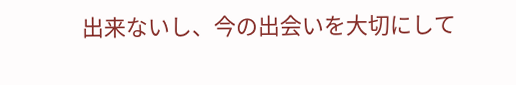出来ないし、今の出会いを大切にして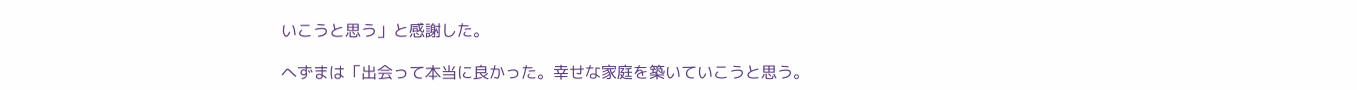いこうと思う」と感謝した。

へずまは「出会って本当に良かった。幸せな家庭を築いていこうと思う。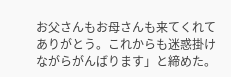お父さんもお母さんも来てくれてありがとう。これからも迷惑掛けながらがんばります」と締めた。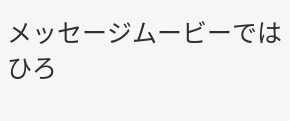メッセージムービーではひろ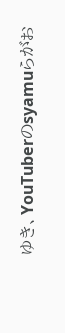ゆき、YouTuberのsyamuらがお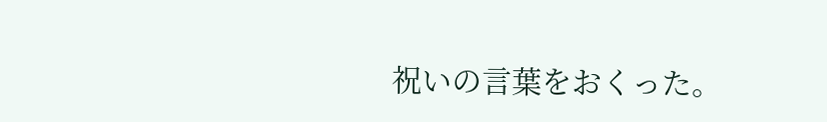祝いの言葉をおくった。